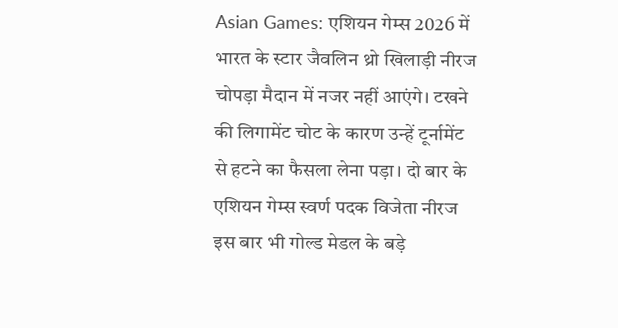Asian Games: एशियन गेम्स 2026 में भारत के स्टार जैवलिन थ्रो खिलाड़ी नीरज चोपड़ा मैदान में नजर नहीं आएंगे। टखने की लिगामेंट चोट के कारण उन्हें टूर्नामेंट से हटने का फैसला लेना पड़ा। दो बार के एशियन गेम्स स्वर्ण पदक विजेता नीरज इस बार भी गोल्ड मेडल के बड़े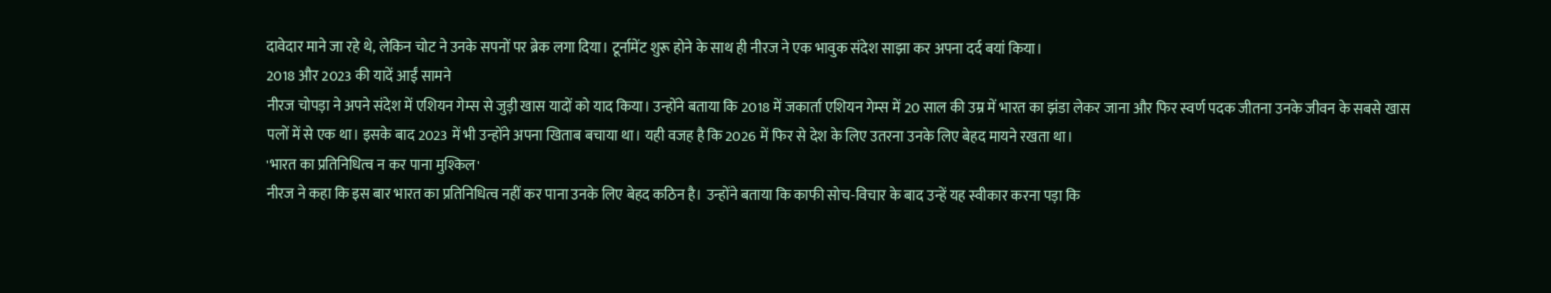दावेदार माने जा रहे थे, लेकिन चोट ने उनके सपनों पर ब्रेक लगा दिया। टूर्नामेंट शुरू होने के साथ ही नीरज ने एक भावुक संदेश साझा कर अपना दर्द बयां किया।
2018 और 2023 की यादें आईं सामने
नीरज चोपड़ा ने अपने संदेश में एशियन गेम्स से जुड़ी खास यादों को याद किया। उन्होंने बताया कि 2018 में जकार्ता एशियन गेम्स में 20 साल की उम्र में भारत का झंडा लेकर जाना और फिर स्वर्ण पदक जीतना उनके जीवन के सबसे खास पलों में से एक था। इसके बाद 2023 में भी उन्होंने अपना खिताब बचाया था। यही वजह है कि 2026 में फिर से देश के लिए उतरना उनके लिए बेहद मायने रखता था।
'भारत का प्रतिनिधित्व न कर पाना मुश्किल'
नीरज ने कहा कि इस बार भारत का प्रतिनिधित्व नहीं कर पाना उनके लिए बेहद कठिन है। उन्होंने बताया कि काफी सोच-विचार के बाद उन्हें यह स्वीकार करना पड़ा कि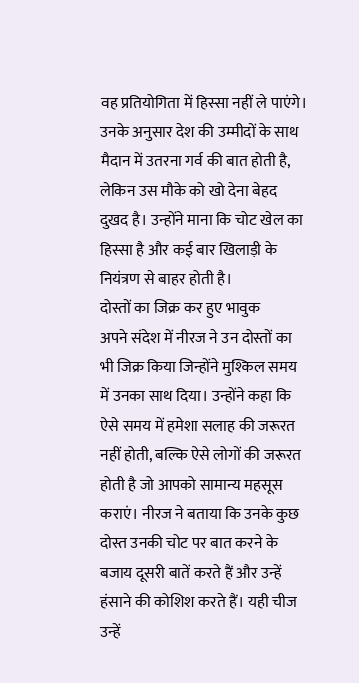वह प्रतियोगिता में हिस्सा नहीं ले पाएंगे। उनके अनुसार देश की उम्मीदों के साथ मैदान में उतरना गर्व की बात होती है, लेकिन उस मौके को खो देना बेहद दुखद है। उन्होंने माना कि चोट खेल का हिस्सा है और कई बार खिलाड़ी के नियंत्रण से बाहर होती है।
दोस्तों का जिक्र कर हुए भावुक
अपने संदेश में नीरज ने उन दोस्तों का भी जिक्र किया जिन्होंने मुश्किल समय में उनका साथ दिया। उन्होंने कहा कि ऐसे समय में हमेशा सलाह की जरूरत नहीं होती, बल्कि ऐसे लोगों की जरूरत होती है जो आपको सामान्य महसूस कराएं। नीरज ने बताया कि उनके कुछ दोस्त उनकी चोट पर बात करने के बजाय दूसरी बातें करते हैं और उन्हें हंसाने की कोशिश करते हैं। यही चीज उन्हें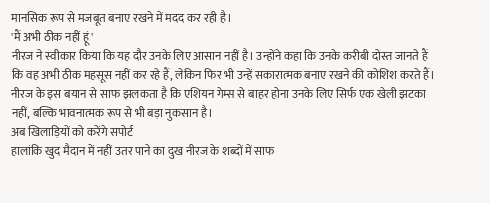मानसिक रूप से मजबूत बनाए रखने में मदद कर रही है।
'मैं अभी ठीक नहीं हूं'
नीरज ने स्वीकार किया कि यह दौर उनके लिए आसान नहीं है। उन्होंने कहा कि उनके करीबी दोस्त जानते हैं कि वह अभी ठीक महसूस नहीं कर रहे हैं, लेकिन फिर भी उन्हें सकारात्मक बनाए रखने की कोशिश करते हैं। नीरज के इस बयान से साफ झलकता है कि एशियन गेम्स से बाहर होना उनके लिए सिर्फ एक खेली झटका नहीं, बल्कि भावनात्मक रूप से भी बड़ा नुकसान है।
अब खिलाड़ियों को करेंगे सपोर्ट
हालांकि खुद मैदान में नहीं उतर पाने का दुख नीरज के शब्दों में साफ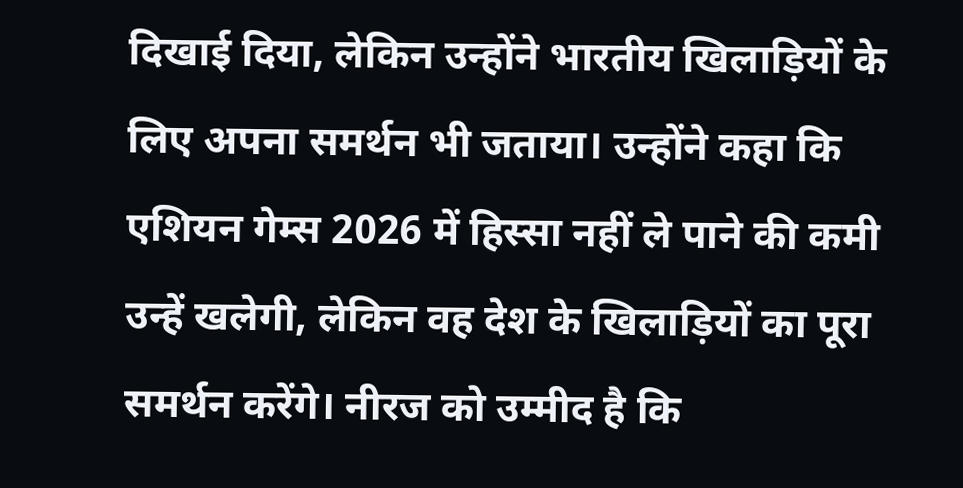दिखाई दिया, लेकिन उन्होंने भारतीय खिलाड़ियों के लिए अपना समर्थन भी जताया। उन्होंने कहा कि एशियन गेम्स 2026 में हिस्सा नहीं ले पाने की कमी उन्हें खलेगी, लेकिन वह देश के खिलाड़ियों का पूरा समर्थन करेंगे। नीरज को उम्मीद है कि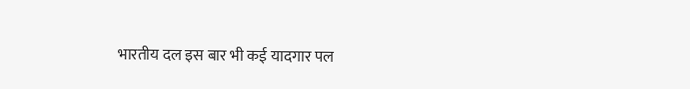भारतीय दल इस बार भी कई यादगार पल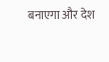बनाएगा और देश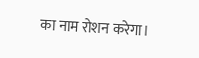का नाम रोशन करेगा।